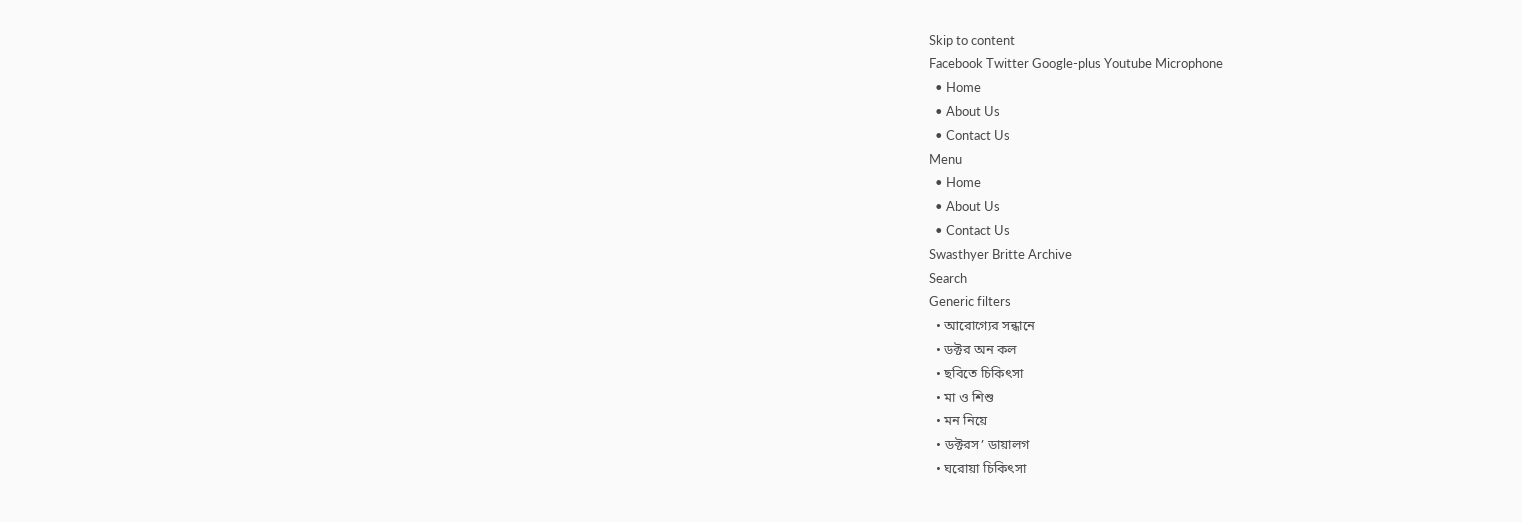Skip to content
Facebook Twitter Google-plus Youtube Microphone
  • Home
  • About Us
  • Contact Us
Menu
  • Home
  • About Us
  • Contact Us
Swasthyer Britte Archive
Search
Generic filters
  • আরোগ্যের সন্ধানে
  • ডক্টর অন কল
  • ছবিতে চিকিৎসা
  • মা ও শিশু
  • মন নিয়ে
  • ডক্টরস’ ডায়ালগ
  • ঘরোয়া চিকিৎসা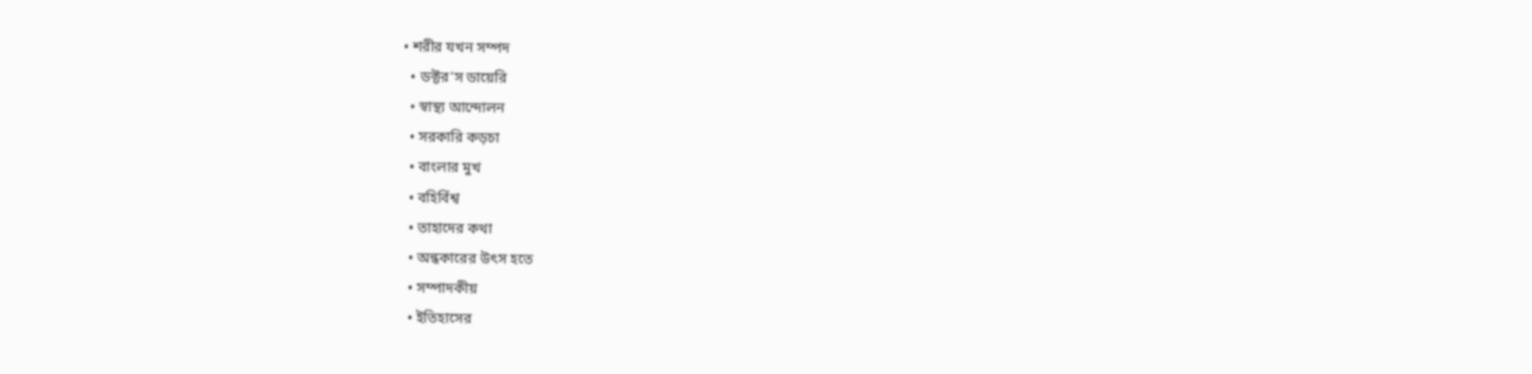• শরীর যখন সম্পদ
  • ডক্টর’স ডায়েরি
  • স্বাস্থ্য আন্দোলন
  • সরকারি কড়চা
  • বাংলার মুখ
  • বহির্বিশ্ব
  • তাহাদের কথা
  • অন্ধকারের উৎস হতে
  • সম্পাদকীয়
  • ইতিহাসের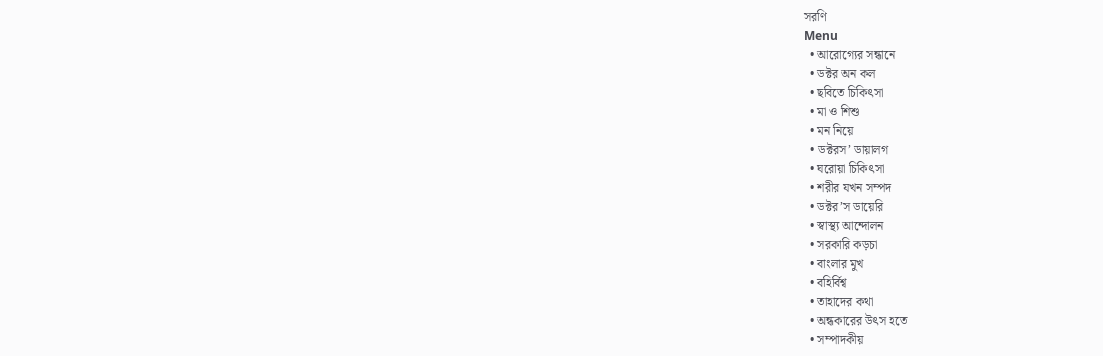সরণি
Menu
  • আরোগ্যের সন্ধানে
  • ডক্টর অন কল
  • ছবিতে চিকিৎসা
  • মা ও শিশু
  • মন নিয়ে
  • ডক্টরস’ ডায়ালগ
  • ঘরোয়া চিকিৎসা
  • শরীর যখন সম্পদ
  • ডক্টর’স ডায়েরি
  • স্বাস্থ্য আন্দোলন
  • সরকারি কড়চা
  • বাংলার মুখ
  • বহির্বিশ্ব
  • তাহাদের কথা
  • অন্ধকারের উৎস হতে
  • সম্পাদকীয়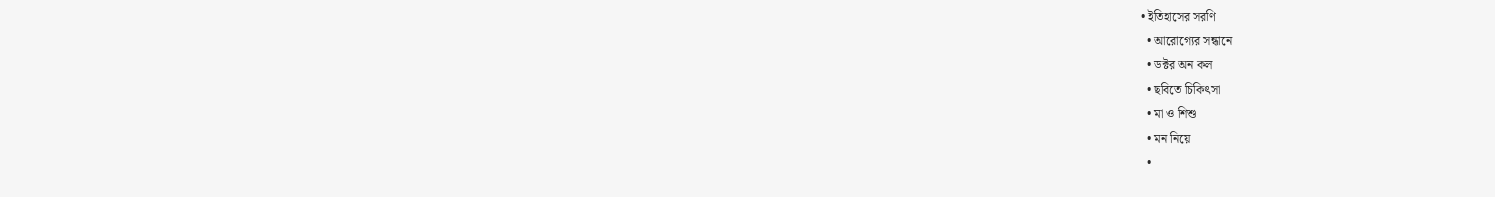• ইতিহাসের সরণি
  • আরোগ্যের সন্ধানে
  • ডক্টর অন কল
  • ছবিতে চিকিৎসা
  • মা ও শিশু
  • মন নিয়ে
  •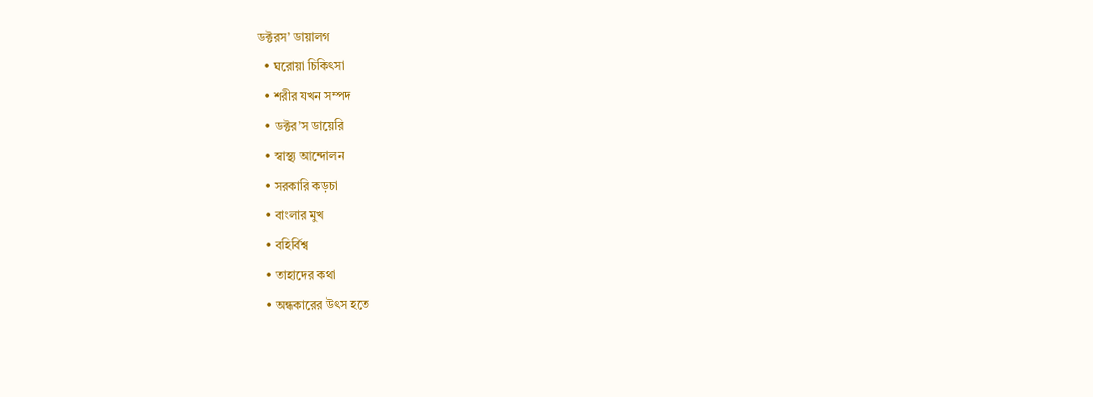ডক্টরস’ ডায়ালগ
  • ঘরোয়া চিকিৎসা
  • শরীর যখন সম্পদ
  • ডক্টর’স ডায়েরি
  • স্বাস্থ্য আন্দোলন
  • সরকারি কড়চা
  • বাংলার মুখ
  • বহির্বিশ্ব
  • তাহাদের কথা
  • অন্ধকারের উৎস হতে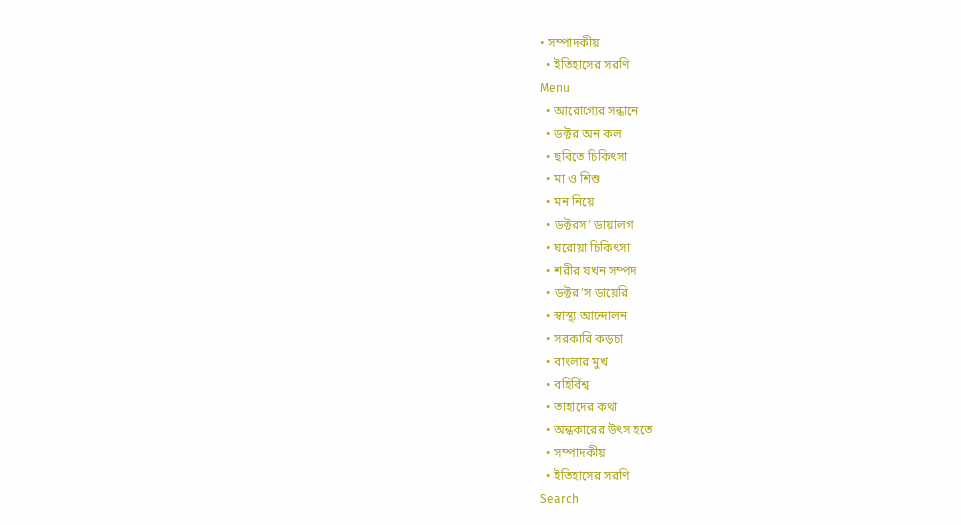• সম্পাদকীয়
  • ইতিহাসের সরণি
Menu
  • আরোগ্যের সন্ধানে
  • ডক্টর অন কল
  • ছবিতে চিকিৎসা
  • মা ও শিশু
  • মন নিয়ে
  • ডক্টরস’ ডায়ালগ
  • ঘরোয়া চিকিৎসা
  • শরীর যখন সম্পদ
  • ডক্টর’স ডায়েরি
  • স্বাস্থ্য আন্দোলন
  • সরকারি কড়চা
  • বাংলার মুখ
  • বহির্বিশ্ব
  • তাহাদের কথা
  • অন্ধকারের উৎস হতে
  • সম্পাদকীয়
  • ইতিহাসের সরণি
Search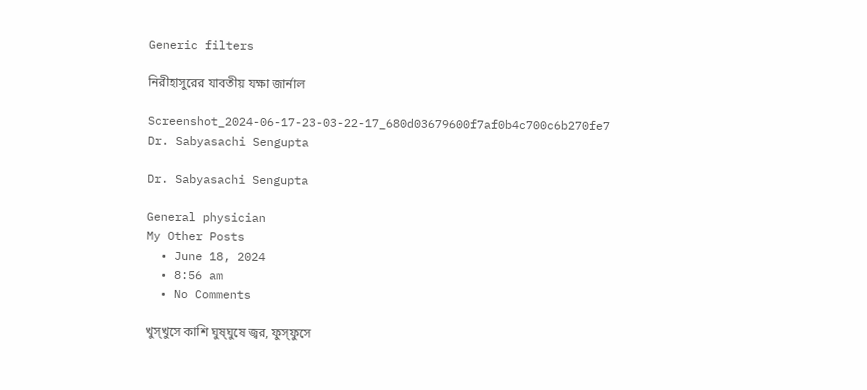Generic filters

নিরীহাসুরের যাবতীয় যক্ষা জার্নাল

Screenshot_2024-06-17-23-03-22-17_680d03679600f7af0b4c700c6b270fe7
Dr. Sabyasachi Sengupta

Dr. Sabyasachi Sengupta

General physician
My Other Posts
  • June 18, 2024
  • 8:56 am
  • No Comments

খুস্‌খুসে কাশি ঘুষ্‌ঘুষে জ্বর, ফুস্‌ফুসে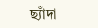ছ্যাঁদা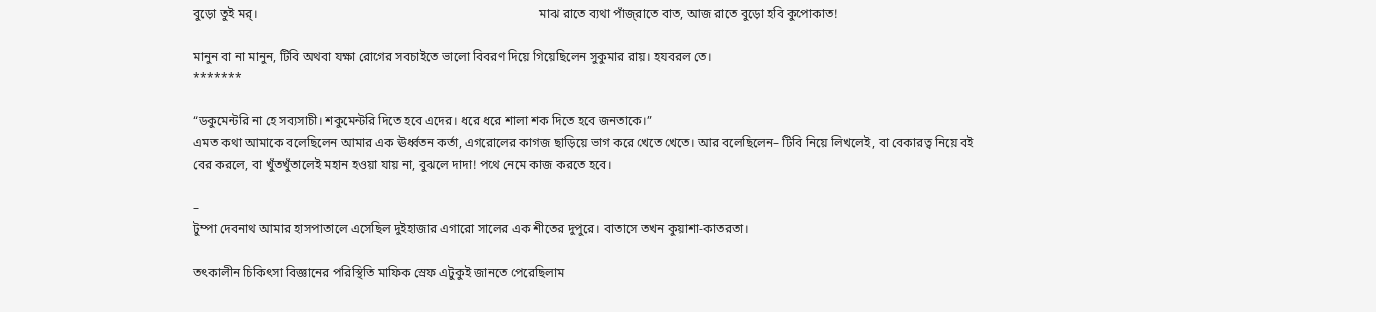বুড়ো তুই মর্।                                                                                          মাঝ রাতে ব্যথা পাঁজ্‌রাতে বাত, আজ রাতে বুড়ো হবি কুপোকাত!

মানুন বা না মানুন, টিবি অথবা যক্ষা রোগের সবচাইতে ভালো বিবরণ দিয়ে গিয়েছিলেন সুকুমার রায়। হযবরল তে।
*******

“ডকুমেন্টরি না হে সব্যসাচী। শকুমেন্টরি দিতে হবে এদের। ধরে ধরে শালা শক দিতে হবে জনতাকে।”
এমত কথা আমাকে বলেছিলেন আমার এক ঊর্ধ্বতন কর্তা, এগরোলের কাগজ ছাড়িয়ে ভাগ করে খেতে খেতে। আর বলেছিলেন– টিবি নিয়ে লিখলেই, বা বেকারত্ব নিয়ে বই বের করলে, বা খুঁতখুঁতালেই মহান হওয়া যায় না, বুঝলে দাদা! পথে নেমে কাজ করতে হবে।

–
টুম্পা দেবনাথ আমার হাসপাতালে এসেছিল দুইহাজার এগারো সালের এক শীতের দুপুরে। বাতাসে তখন কুয়াশা-কাতরতা।

তৎকালীন চিকিৎসা বিজ্ঞানের পরিস্থিতি মাফিক স্রেফ এটুকুই জানতে পেরেছিলাম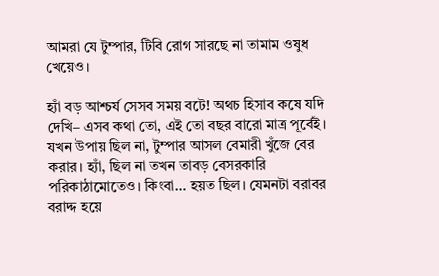আমরা যে টুম্পার, টিবি রোগ সারছে না তামাম ওষুধ খেয়েও।

হ্যাঁ বড় আশ্চর্য সেসব সময় বটে! অথচ হিসাব কষে যদি দেখি– এসব কথা তো, এই তো বছর বারো মাত্র পূর্বেই। যখন উপায় ছিল না, টুম্পার আসল বেমারী খুঁজে বের করার। হ্যাঁ, ছিল না তখন তাবড় বেসরকারি পরিকাঠামোতেও। কিংবা… হয়ত ছিল। যেমনটা বরাবর বরাদ্দ হয়ে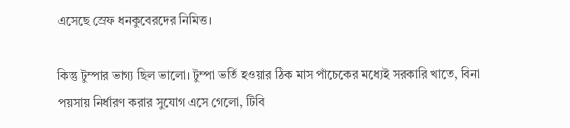এসেছে স্রেফ ধনকুবেরদের নিমিত্ত।

কিন্তু টুম্পার ভাগ্য ছিল ভালো। টুম্পা ভর্তি হওয়ার ঠিক মাস পাঁচেকের মধ্যেই সরকারি খাতে, বিনা পয়সায় নির্ধারণ করার সুযোগ এসে গেলো, টিবি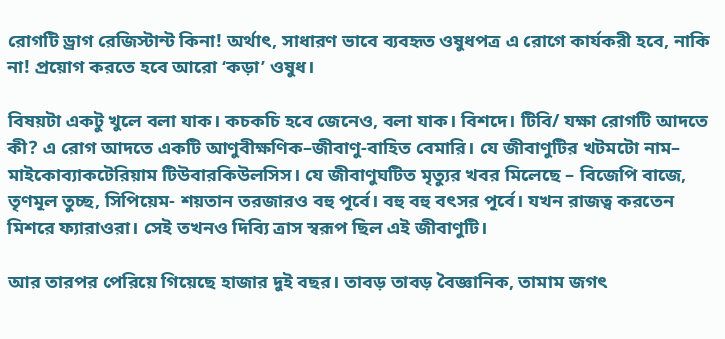রোগটি ড্রাগ রেজিস্টান্ট কিনা! অর্থাৎ, সাধারণ ভাবে ব্যবহৃত ওষুধপত্র এ রোগে কার্যকরী হবে, নাকি না! প্রয়োগ করতে হবে আরো ‘কড়া’ ওষুধ।

বিষয়টা একটু খুলে বলা যাক। কচকচি হবে জেনেও, বলা যাক। বিশদে। টিবি/ যক্ষা রোগটি আদতে কী? এ রোগ আদতে একটি আণুবীক্ষণিক–জীবাণু-বাহিত বেমারি। যে জীবাণুটির খটমটো নাম– মাইকোব্যাকটেরিয়াম টিউবারকিউলসিস। যে জীবাণুঘটিত মৃত্যুর খবর মিলেছে – বিজেপি বাজে, তৃণমূল তুচ্ছ, সিপিয়েম- শয়তান তরজারও বহু পূর্বে। বহু বহু বৎসর পূর্বে। যখন রাজত্ব করতেন মিশরে ফ্যারাওরা। সেই তখনও দিব্যি ত্রাস স্বরূপ ছিল এই জীবাণুটি।

আর তারপর পেরিয়ে গিয়েছে হাজার দুই বছর। তাবড় তাবড় বৈজ্ঞানিক, তামাম জগৎ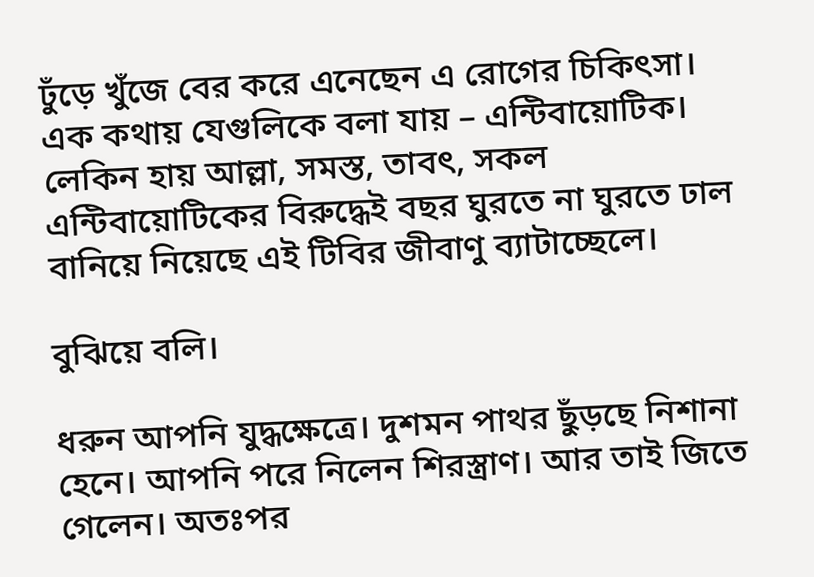ঢুঁড়ে খুঁজে বের করে এনেছেন এ রোগের চিকিৎসা। এক কথায় যেগুলিকে বলা যায় – এন্টিবায়োটিক। লেকিন হায় আল্লা, সমস্ত, তাবৎ, সকল এন্টিবায়োটিকের বিরুদ্ধেই বছর ঘুরতে না ঘুরতে ঢাল বানিয়ে নিয়েছে এই টিবির জীবাণু ব্যাটাচ্ছেলে।

বুঝিয়ে বলি।

ধরুন আপনি যুদ্ধক্ষেত্রে। দুশমন পাথর ছুঁড়ছে নিশানা হেনে। আপনি পরে নিলেন শিরস্ত্রাণ। আর তাই জিতে গেলেন। অতঃপর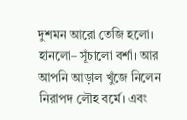দুশমন আরো তেজি হলো। হানলো– সূঁচালো বর্শা। আর আপনি আড়াল খুঁজে নিলেন নিরাপদ লৌহ বর্মে। এবং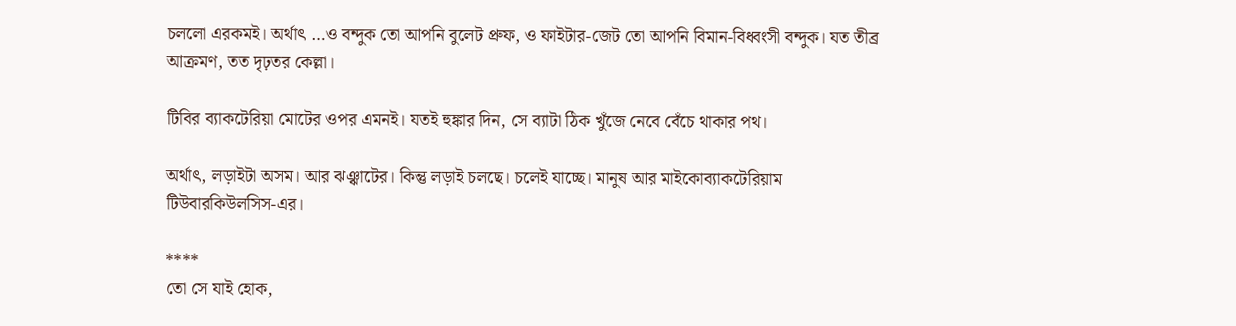চললো এরকমই। অর্থাৎ …ও বন্দুক তো আপনি বুলেট প্রুফ, ও ফাইটার-জেট তো আপনি বিমান-বিধ্বংসী বন্দুক। যত তীব্র আক্রমণ, তত দৃঢ়তর কেল্লা।

টিবির ব্যাকটেরিয়া মোটের ওপর এমনই। যতই হুঙ্কার দিন, সে ব্যাটা ঠিক খুঁজে নেবে বেঁচে থাকার পথ।

অর্থাৎ, লড়াইটা অসম। আর ঝঞ্ঝাটের। কিন্তু লড়াই চলছে। চলেই যাচ্ছে। মানুষ আর মাইকোব্যাকটেরিয়াম টিউবারকিউলসিস-এর।

****
তো সে যাই হোক,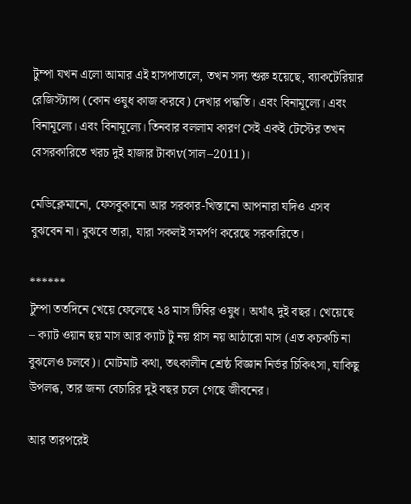টুম্পা যখন এলো আমার এই হাসপাতালে, তখন সদ্য শুরু হয়েছে, ব্যাকটেরিয়ার রেজিস্ট্যান্স (কোন ওষুধ কাজ করবে) দেখার পদ্ধতি। এবং বিনামূল্যে। এবং বিনামূল্যে। এবং বিনামূল্যে। তিনবার বললাম কারণ সেই একই টেস্টের তখন বেসরকারিতে খরচ দুই হাজার টাকাv(সাল–2011)।

মেডিক্লেমানো, ফেসবুকানো আর সরকার-খিস্তানো আপনারা যদিও এসব বুঝবেন না। বুঝবে তারা, যারা সকলই সমর্পণ করেছে সরকারিতে।

******
টুম্পা ততদিনে খেয়ে ফেলেছে ২৪ মাস টিবির ওষুধ। অর্থাৎ দুই বছর। খেয়েছে – ক্যাট ওয়ান ছয় মাস আর ক্যাট টু নয় প্লাস নয় আঠারো মাস (এত কচকচি না বুঝলেও চলবে)। মোটমাট কথা, তৎকালীন শ্রেষ্ঠ বিজ্ঞান নির্ভর চিকিৎসা, যাকিছু উপলব্ধ, তার জন্য বেচারির দুই বছর চলে গেছে জীবনের।

আর তারপরেই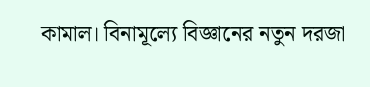কামাল। বিনামূল্যে বিজ্ঞানের নতুন দরজা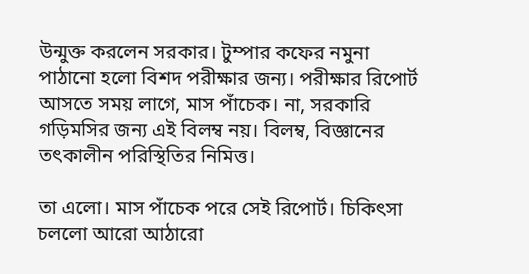উন্মুক্ত করলেন সরকার। টুম্পার কফের নমুনা পাঠানো হলো বিশদ পরীক্ষার জন্য। পরীক্ষার রিপোর্ট আসতে সময় লাগে, মাস পাঁচেক। না, সরকারি গড়িমসির জন্য এই বিলম্ব নয়। বিলম্ব, বিজ্ঞানের তৎকালীন পরিস্থিতির নিমিত্ত।

তা এলো। মাস পাঁচেক পরে সেই রিপোর্ট। চিকিৎসা চললো আরো আঠারো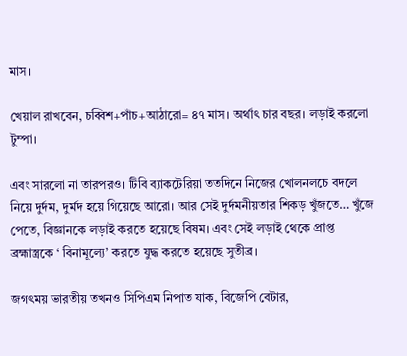মাস।

খেয়াল রাখবেন, চব্বিশ+পাঁচ+আঠারো= ৪৭ মাস। অর্থাৎ চার বছর। লড়াই করলো টুম্পা।

এবং সারলো না তারপরও। টিবি ব্যাকটেরিয়া ততদিনে নিজের খোলনলচে বদলে নিয়ে দুর্দম, দুর্মদ হয়ে গিয়েছে আরো। আর সেই দুর্দমনীয়তার শিকড় খুঁজতে… খুঁজে পেতে, বিজ্ঞানকে লড়াই করতে হয়েছে বিষম। এবং সেই লড়াই থেকে প্রাপ্ত ব্রহ্মাস্ত্রকে ‘ বিনামূল্যে’ করতে যুদ্ধ করতে হয়েছে সুতীব্র।

জগৎময় ভারতীয় তখনও সিপিএম নিপাত যাক, বিজেপি বেটার,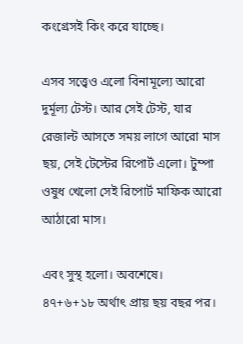কংগ্রেসই কিং করে যাচ্ছে।

এসব সত্ত্বেও এলো বিনামূল্যে আরো দুর্মূল্য টেস্ট। আর সেই টেস্ট, যার রেজাল্ট আসতে সময় লাগে আরো মাস ছয়, সেই টেস্টের রিপোর্ট এলো। টুম্পা ওষুধ খেলো সেই রিপোর্ট মাফিক আরো আঠারো মাস।

এবং সুস্থ হলো। অবশেষে।
৪৭+৬+১৮ অর্থাৎ প্রায় ছয় বছর পর।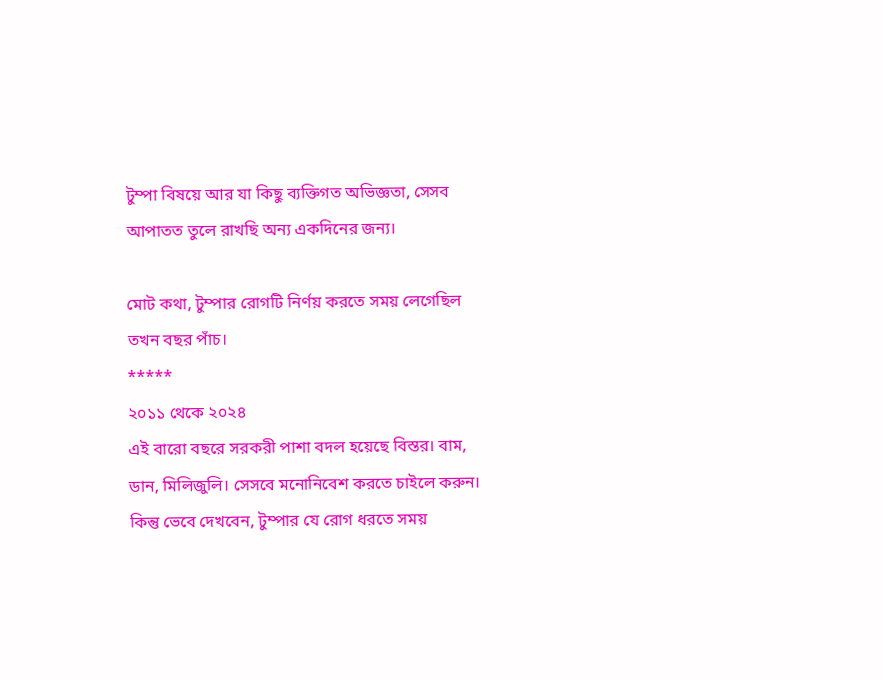টুম্পা বিষয়ে আর যা কিছু ব্যক্তিগত অভিজ্ঞতা, সেসব আপাতত তুলে রাখছি অন্য একদিনের জন্য।

মোট কথা, টুম্পার রোগটি নির্ণয় করতে সময় লেগেছিল তখন বছর পাঁচ।
*****
২০১১ থেকে ২০২৪
এই বারো বছরে সরকরী পাশা বদল হয়েছে বিস্তর। বাম, ডান, মিলিজুলি। সেসবে মনোনিবেশ করতে চাইলে করুন। কিন্তু ভেবে দেখবেন, টুম্পার যে রোগ ধরতে সময়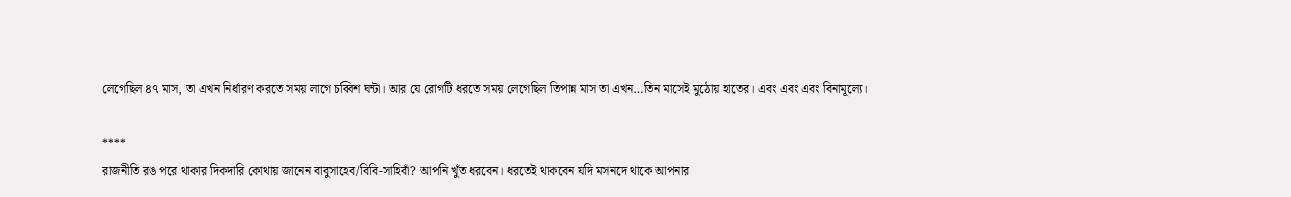লেগেছিল ৪৭ মাস, তা এখন নির্ধারণ করতে সময় লাগে চব্বিশ ঘন্টা। আর যে রোগটি ধরতে সময় লেগেছিল তিপান্ন মাস তা এখন…তিন মাসেই মুঠোয় হাতের। এবং এবং এবং বিনামূল্যে।

****
রাজনীতি রঙ পরে থাকার দিকদারি কোথায় জানেন বাবুসাহেব/বিবি-সাহিবাঁ? আপনি খুঁত ধরবেন। ধরতেই থাকবেন যদি মসনদে থাকে আপনার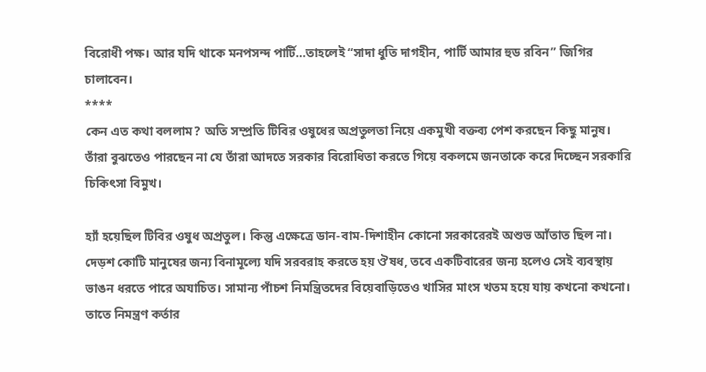বিরোধী পক্ষ। আর যদি থাকে মনপসন্দ পার্টি…তাহলেই “সাদা ধুতি দাগহীন, পার্টি আমার হুড রবিন” জিগির চালাবেন।
****
কেন এত কথা বললাম? অতি সম্প্রতি টিবির ওষুধের অপ্রতুলতা নিয়ে একমুখী বক্তব্য পেশ করছেন কিছু মানুষ। তাঁরা বুঝতেও পারছেন না যে তাঁরা আদতে সরকার বিরোধিতা করতে গিয়ে বকলমে জনতাকে করে দিচ্ছেন সরকারি চিকিৎসা বিমুখ।

হ্যাঁ হয়েছিল টিবির ওষুধ অপ্রতুল। কিন্তু এক্ষেত্রে ডান-বাম-দিশাহীন কোনো সরকারেরই অশুভ আঁতাত ছিল না। দেড়শ কোটি মানুষের জন্য বিনামূল্যে যদি সরবরাহ করতে হয় ঔষধ, তবে একটিবারের জন্য হলেও সেই ব্যবস্থায় ভাঙন ধরতে পারে অযাচিত। সামান্য পাঁচশ নিমন্ত্রিতদের বিয়েবাড়িতেও খাসির মাংস খতম হয়ে যায় কখনো কখনো। তাতে নিমন্ত্রণ কর্তার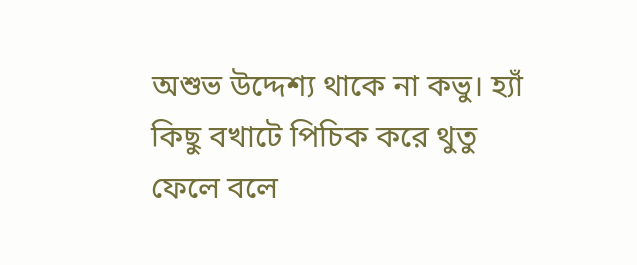অশুভ উদ্দেশ্য থাকে না কভু। হ্যাঁ কিছু বখাটে পিচিক করে থুতু ফেলে বলে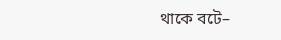থাকে বটে–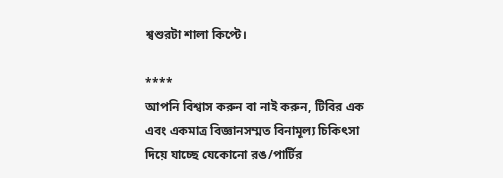শ্বশুরটা শালা কিপ্টে।

****
আপনি বিশ্বাস করুন বা নাই করুন, টিবির এক এবং একমাত্র বিজ্ঞানসম্মত বিনামূল্য চিকিৎসা দিয়ে যাচ্ছে যেকোনো রঙ/পার্টির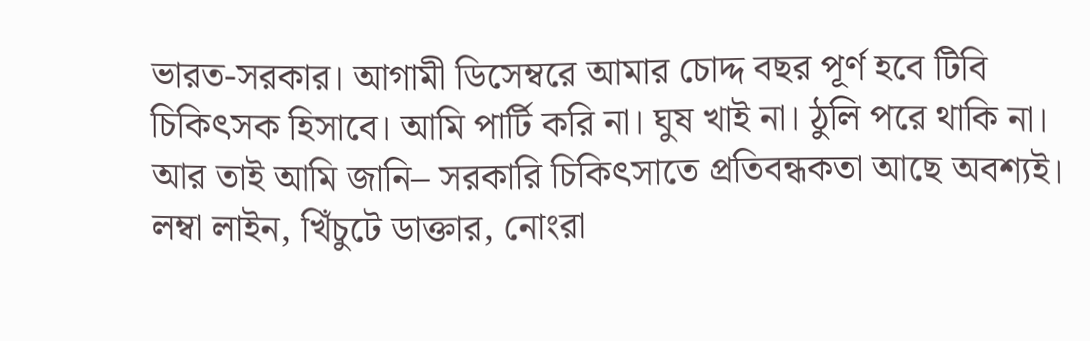ভারত-সরকার। আগামী ডিসেম্বরে আমার চোদ্দ বছর পূর্ণ হবে টিবি চিকিৎসক হিসাবে। আমি পার্টি করি না। ঘুষ খাই না। ঠুলি পরে থাকি না। আর তাই আমি জানি– সরকারি চিকিৎসাতে প্রতিবন্ধকতা আছে অবশ্যই। লম্বা লাইন, খিঁচুটে ডাক্তার, নোংরা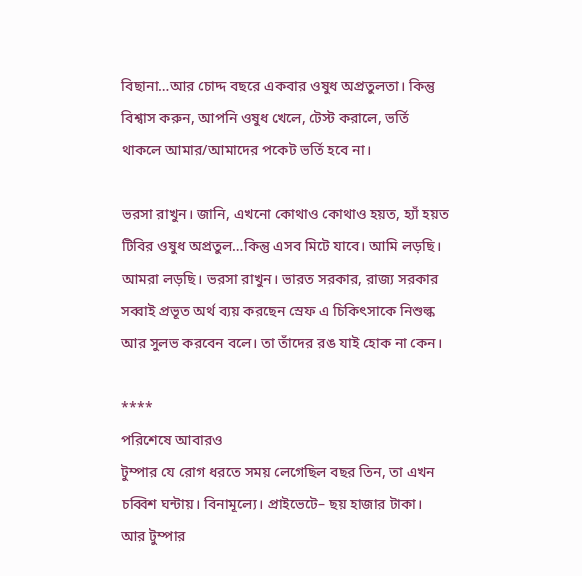বিছানা…আর চোদ্দ বছরে একবার ওষুধ অপ্রতুলতা। কিন্তু বিশ্বাস করুন, আপনি ওষুধ খেলে, টেস্ট করালে, ভর্তি থাকলে আমার/আমাদের পকেট ভর্তি হবে না।

ভরসা রাখুন। জানি, এখনো কোথাও কোথাও হয়ত, হ্যাঁ হয়ত টিবির ওষুধ অপ্রতুল…কিন্তু এসব মিটে যাবে। আমি লড়ছি। আমরা লড়ছি। ভরসা রাখুন। ভারত সরকার, রাজ্য সরকার সব্বাই প্রভূত অর্থ ব্যয় করছেন স্রেফ এ চিকিৎসাকে নিশুল্ক আর সুলভ করবেন বলে। তা তাঁদের রঙ যাই হোক না কেন।

****
পরিশেষে আবারও
টুম্পার যে রোগ ধরতে সময় লেগেছিল বছর তিন, তা এখন চব্বিশ ঘন্টায়। বিনামূল্যে। প্রাইভেটে– ছয় হাজার টাকা।
আর টুম্পার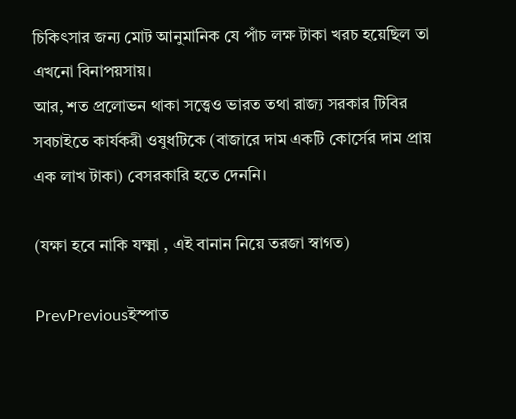চিকিৎসার জন্য মোট আনুমানিক যে পাঁচ লক্ষ টাকা খরচ হয়েছিল তা এখনো বিনাপয়সায়।
আর, শত প্রলোভন থাকা সত্ত্বেও ভারত তথা রাজ্য সরকার টিবির সবচাইতে কার্যকরী ওষুধটিকে (বাজারে দাম একটি কোর্সের দাম প্রায় এক লাখ টাকা) বেসরকারি হতে দেননি।

(যক্ষা হবে নাকি যক্ষ্মা , এই বানান নিয়ে তরজা স্বাগত)

PrevPreviousইস্পাত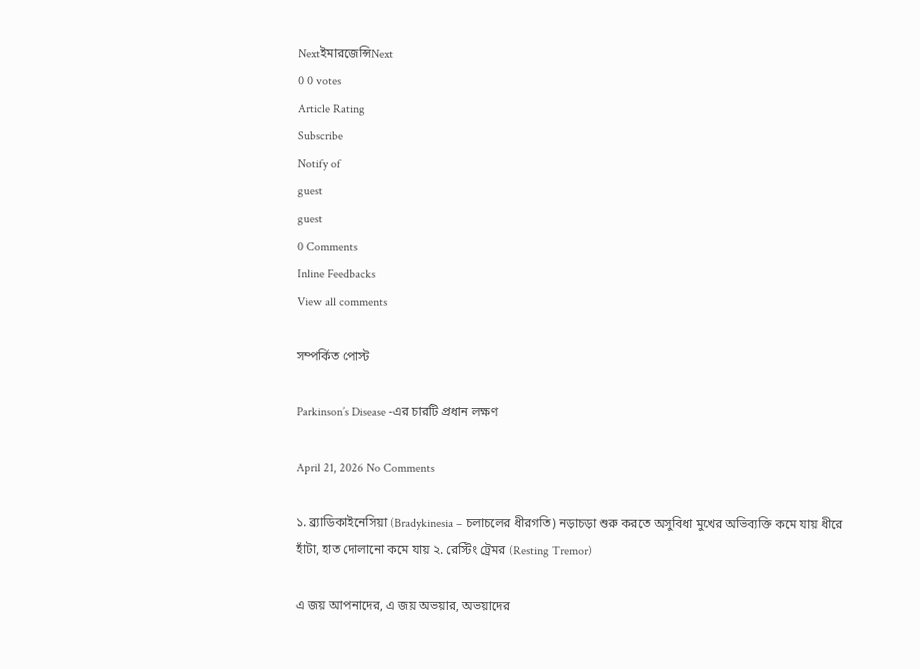Nextইমারজেন্সিNext
0 0 votes
Article Rating
Subscribe
Notify of
guest
guest
0 Comments
Inline Feedbacks
View all comments

সম্পর্কিত পোস্ট

Parkinson’s Disease -এর চারটি প্রধান লক্ষণ

April 21, 2026 No Comments

১. ব্র্যাডিকাইনেসিয়া (Bradykinesia – চলাচলের ধীরগতি) নড়াচড়া শুরু করতে অসুবিধা মুখের অভিব্যক্তি কমে যায় ধীরে হাঁটা, হাত দোলানো কমে যায় ২. রেস্টিং ট্রেমর (Resting Tremor)

এ জয় আপনাদের, এ জয় অভয়ার, অভয়াদের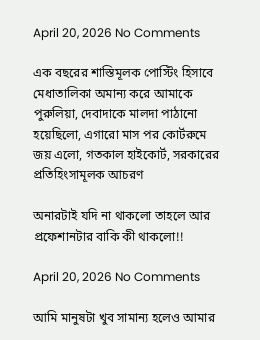April 20, 2026 No Comments

এক বছরের শাস্তিমূলক পোস্টিং হিসাবে মেধাতালিকা অমান্য করে আমাকে পুরুলিয়া, দেবাদাকে মালদা পাঠানো হয়েছিলো, এগারো মাস পর কোর্টরুমে জয় এলো, গতকাল হাইকোর্ট, সরকারের প্রতিহিংসামূলক আচরণ

অনারটাই যদি না থাকলো তাহলে আর প্রফেশানটার বাকি কী থাকলো!!

April 20, 2026 No Comments

আমি মানুষটা খুব সামান্য হলেও আমার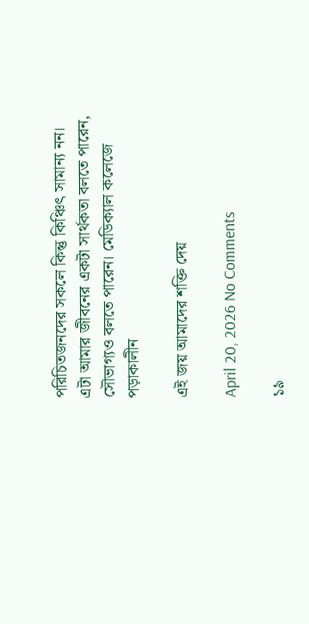পরিচিতজনদের সকলে কিন্তু কিঞ্চিৎ সামান্য নন। এটা আমার জীবনের একটা সার্থকতা বলতে পারেন, সৌভাগ্যও বলতে পারেন। মেডিক্যাল কলেজে পড়াকালীন

এই জয় আমাদের শক্তি দেয়

April 20, 2026 No Comments

১৯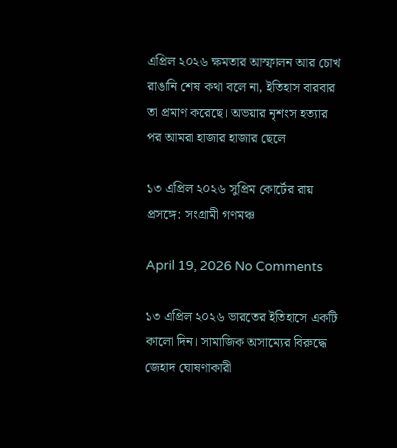এপ্রিল ২০২৬ ক্ষমতার আস্ফালন আর চোখ রাঙানি শেষ কথা বলে না, ইতিহাস বারবার তা প্রমাণ করেছে। অভয়ার নৃশংস হত্যার পর আমরা হাজার হাজার ছেলে

১৩ এপ্রিল ২০২৬ সুপ্রিম কোর্টের রায় প্রসঙ্গে: সংগ্রামী গণমঞ্চ

April 19, 2026 No Comments

১৩ এপ্রিল ২০২৬ ভারতের ইতিহাসে একটি কালো দিন। সামাজিক অসাম্যের বিরুদ্ধে জেহাদ ঘোষণাকারী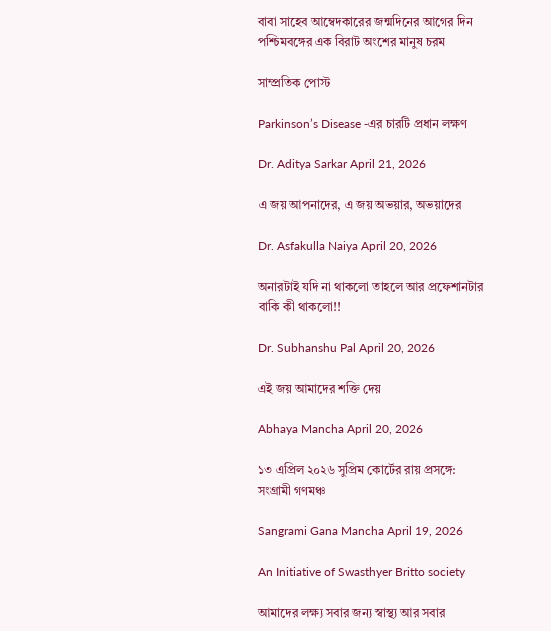বাবা সাহেব আম্বেদকারের জন্মদিনের আগের দিন পশ্চিমবঙ্গের এক বিরাট অংশের মানুষ চরম

সাম্প্রতিক পোস্ট

Parkinson’s Disease -এর চারটি প্রধান লক্ষণ

Dr. Aditya Sarkar April 21, 2026

এ জয় আপনাদের, এ জয় অভয়ার, অভয়াদের

Dr. Asfakulla Naiya April 20, 2026

অনারটাই যদি না থাকলো তাহলে আর প্রফেশানটার বাকি কী থাকলো!!

Dr. Subhanshu Pal April 20, 2026

এই জয় আমাদের শক্তি দেয়

Abhaya Mancha April 20, 2026

১৩ এপ্রিল ২০২৬ সুপ্রিম কোর্টের রায় প্রসঙ্গে: সংগ্রামী গণমঞ্চ

Sangrami Gana Mancha April 19, 2026

An Initiative of Swasthyer Britto society

আমাদের লক্ষ্য সবার জন্য স্বাস্থ্য আর সবার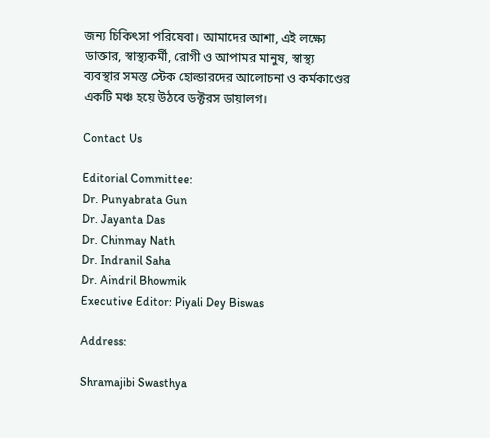জন্য চিকিৎসা পরিষেবা। আমাদের আশা, এই লক্ষ্যে ডাক্তার, স্বাস্থ্যকর্মী, রোগী ও আপামর মানুষ, স্বাস্থ্য ব্যবস্থার সমস্ত স্টেক হোল্ডারদের আলোচনা ও কর্মকাণ্ডের একটি মঞ্চ হয়ে উঠবে ডক্টরস ডায়ালগ।

Contact Us

Editorial Committee:
Dr. Punyabrata Gun
Dr. Jayanta Das
Dr. Chinmay Nath
Dr. Indranil Saha
Dr. Aindril Bhowmik
Executive Editor: Piyali Dey Biswas

Address:

Shramajibi Swasthya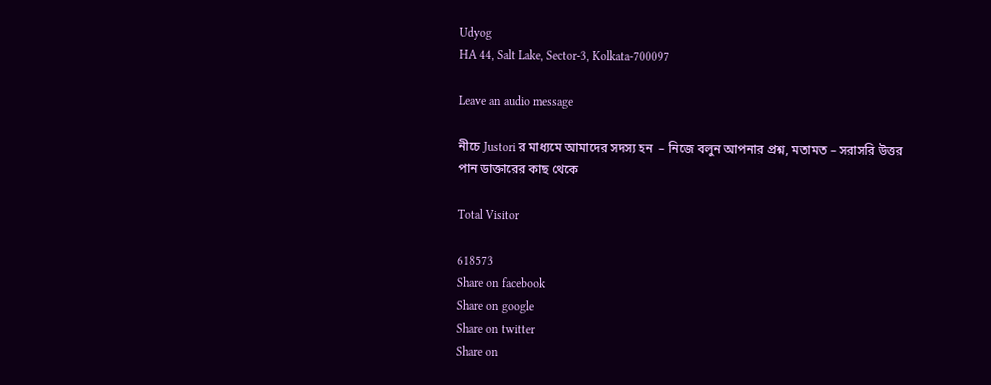Udyog
HA 44, Salt Lake, Sector-3, Kolkata-700097

Leave an audio message

নীচে Justori র মাধ্যমে আমাদের সদস্য হন  – নিজে বলুন আপনার প্রশ্ন, মতামত – সরাসরি উত্তর পান ডাক্তারের কাছ থেকে

Total Visitor

618573
Share on facebook
Share on google
Share on twitter
Share on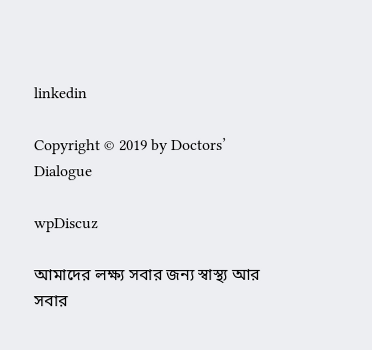linkedin

Copyright © 2019 by Doctors’ Dialogue

wpDiscuz

আমাদের লক্ষ্য সবার জন্য স্বাস্থ্য আর সবার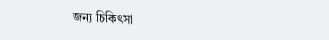জন্য চিকিৎসা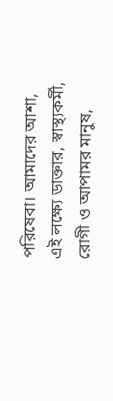পরিষেবা। আমাদের আশা, এই লক্ষ্যে ডাক্তার, স্বাস্থ্যকর্মী, রোগী ও আপামর মানুষ,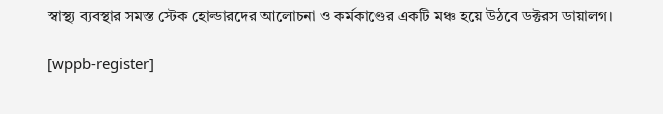স্বাস্থ্য ব্যবস্থার সমস্ত স্টেক হোল্ডারদের আলোচনা ও কর্মকাণ্ডের একটি মঞ্চ হয়ে উঠবে ডক্টরস ডায়ালগ।

[wppb-register]